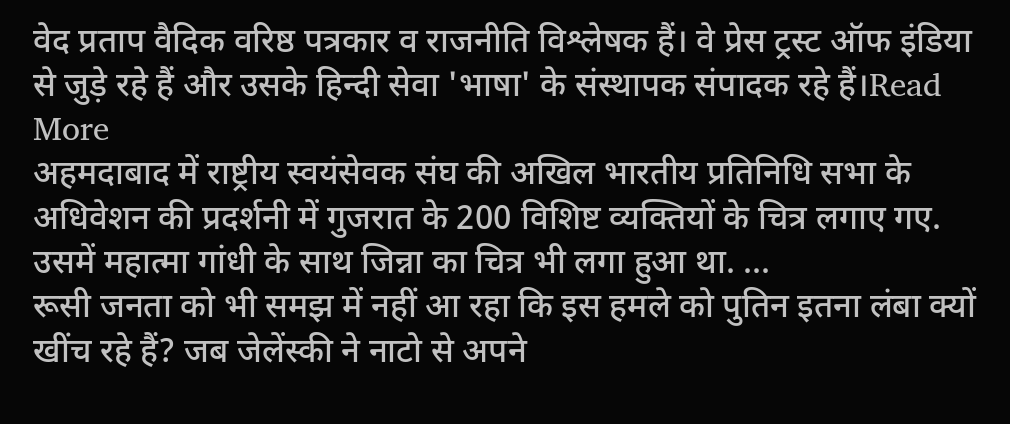वेद प्रताप वैदिक वरिष्ठ पत्रकार व राजनीति विश्लेषक हैं। वे प्रेस ट्रस्ट ऑफ इंडिया से जुड़े रहे हैं और उसके हिन्दी सेवा 'भाषा' के संस्थापक संपादक रहे हैं।Read More
अहमदाबाद में राष्ट्रीय स्वयंसेवक संघ की अखिल भारतीय प्रतिनिधि सभा के अधिवेशन की प्रदर्शनी में गुजरात के 200 विशिष्ट व्यक्तियों के चित्र लगाए गए. उसमें महात्मा गांधी के साथ जिन्ना का चित्र भी लगा हुआ था. ...
रूसी जनता को भी समझ में नहीं आ रहा कि इस हमले को पुतिन इतना लंबा क्यों खींच रहे हैं? जब जेलेंस्की ने नाटो से अपने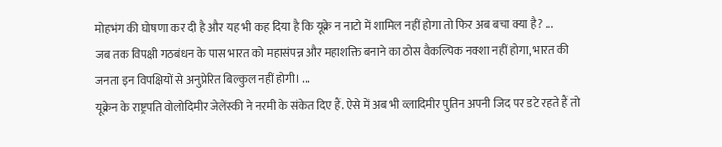मोहभंग की घोषणा कर दी है और यह भी कह दिया है कि यूक्रे न नाटो में शामिल नहीं होगा तो फिर अब बचा क्या है? ...
जब तक विपक्षी गठबंधन के पास भारत को महासंपन्न और महाशक्ति बनाने का ठोस वैकल्पिक नक्शा नहीं होगा, भारत की जनता इन विपक्षियों से अनुप्रेरित बिल्कुल नहीं होगी। ...
यूक्रेन के राष्ट्रपति वोलोदिमीर जेलेंस्की ने नरमी के संकेत दिए हैं. ऐसे में अब भी व्लादिमीर पुतिन अपनी जिद पर डटे रहते हैं तो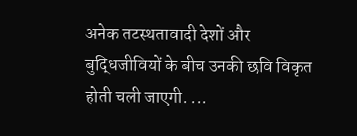अनेक तटस्थतावादी देशों और बुद्धिजीवियों के बीच उनकी छवि विकृत होती चली जाएगी. ...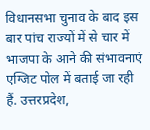विधानसभा चुनाव के बाद इस बार पांच राज्यों में से चार में भाजपा के आने की संभावनाएं एग्जिट पोल में बताई जा रही हैं. उत्तरप्रदेश,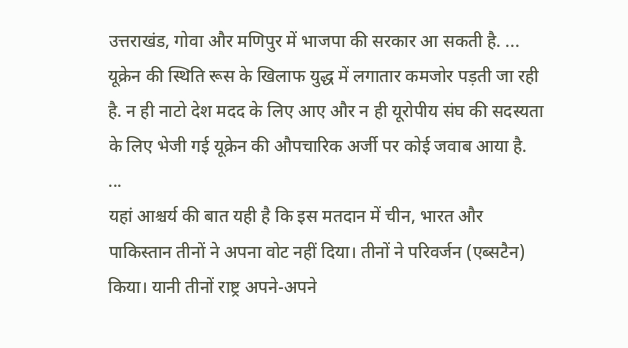उत्तराखंड, गोवा और मणिपुर में भाजपा की सरकार आ सकती है. ...
यूक्रेन की स्थिति रूस के खिलाफ युद्ध में लगातार कमजोर पड़ती जा रही है. न ही नाटो देश मदद के लिए आए और न ही यूरोपीय संघ की सदस्यता के लिए भेजी गई यूक्रेन की औपचारिक अर्जी पर कोई जवाब आया है. ...
यहां आश्चर्य की बात यही है कि इस मतदान में चीन, भारत और पाकिस्तान तीनों ने अपना वोट नहीं दिया। तीनों ने परिवर्जन (एब्सटैन) किया। यानी तीनों राष्ट्र अपने-अपने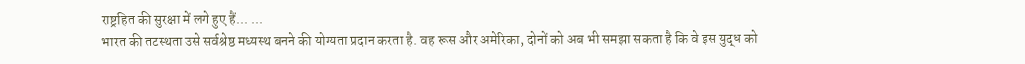राष्ट्रहित की सुरक्षा में लगे हुए हैं... ...
भारत की तटस्थता उसे सर्वश्रेष्ठ मध्यस्थ बनने की योग्यता प्रदान करता है. वह रूस और अमेरिका, दोनों को अब भी समझा सकता है कि वे इस युद्ध को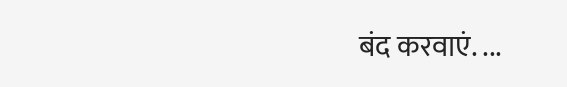बंद करवाएं. ...